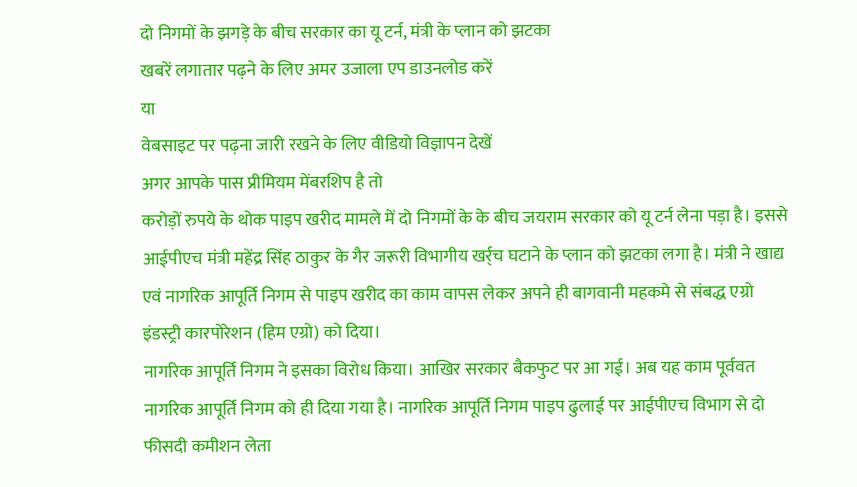दो निगमों के झगड़े के बीच सरकार का यू टर्न, मंत्री के प्लान को झटका
खबरें लगातार पढ़ने के लिए अमर उजाला एप डाउनलोड करें
या
वेबसाइट पर पढ़ना जारी रखने के लिए वीडियो विज्ञापन देखें
अगर आपके पास प्रीमियम मेंबरशिप है तो
करोड़ों रुपये के थोक पाइप खरीद मामले में दो निगमों के के बीच जयराम सरकार को यू टर्न लेना पड़ा है। इससे आईपीएच मंत्री महेंद्र सिंह ठाकुर के गैर जरूरी विभागीय खर्र्च घटाने के प्लान को झटका लगा है। मंत्री ने खाद्य एवं नागरिक आपूर्ति निगम से पाइप खरीद का काम वापस लेकर अपने ही बागवानी महकमे से संबद्ध एग्रो इंडस्ट्री कारपोरेशन (हिम एग्रो) को दिया।
नागरिक आपूर्ति निगम ने इसका विरोध किया। आखिर सरकार बैकफुट पर आ गई। अब यह काम पूर्ववत नागरिक आपूर्ति निगम को ही दिया गया है। नागरिक आपूर्ति निगम पाइप ढुलाई पर आईपीएच विभाग से दो फीसदी कमीशन लेता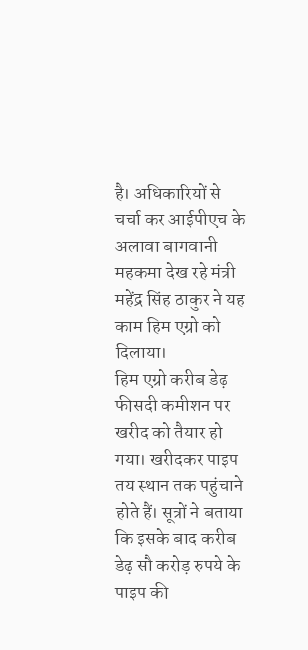है। अधिकारियों से चर्चा कर आईपीएच के अलावा बागवानी महकमा देख रहे मंत्री महेंद्र सिंह ठाकुर ने यह काम हिम एग्रो को दिलाया।
हिम एग्रो करीब डेढ़ फीसदी कमीशन पर खरीद को तैयार हो गया। खरीदकर पाइप तय स्थान तक पहुंचाने होते हैं। सूत्रों ने बताया कि इसके बाद करीब डेढ़ सौ करोड़ रुपये के पाइप की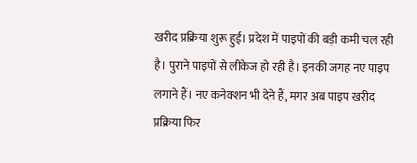खरीद प्रक्रिया शुरू हुई। प्रदेश में पाइपों की बड़ी कमी चल रही है। पुराने पाइपों से लीकेज हो रही है। इनकी जगह नए पाइप लगाने हैं। नए कनेक्शन भी देने हैं, मगर अब पाइप खरीद प्रक्रिया फिर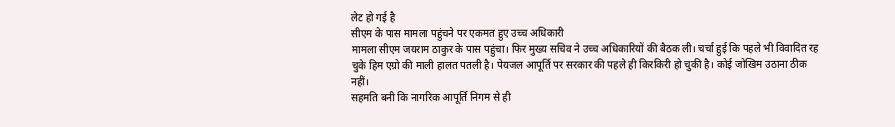लेट हो गई है
सीएम के पास मामला पहुंचने पर एकमत हुए उच्च अधिकारी
मामला सीएम जयराम ठाकुर के पास पहुंचा। फिर मुख्य सचिव ने उच्च अधिकारियों की बैठक ली। चर्चा हुई कि पहले भी विवादित रह चुके हिम एग्रो की माली हालत पतली है। पेयजल आपूर्ति पर सरकार की पहले ही किरकिरी हो चुकी है। कोई जोखिम उठाना ठीक नहीं।
सहमति बनी कि नागरिक आपूर्ति निगम से ही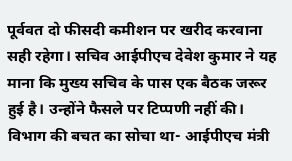पूर्ववत दो फीसदी कमीशन पर खरीद करवाना सही रहेगा। सचिव आईपीएच देवेश कुमार ने यह माना कि मुख्य सचिव के पास एक बैठक जरूर हुई है। उन्होंने फैसले पर टिप्पणी नहीं की।
विभाग की बचत का सोचा था- आईपीएच मंत्री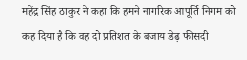महेंद्र सिंह ठाकुर ने कहा कि हमने नागरिक आपूर्ति निगम को कह दिया है कि वह दो प्रतिशत के बजाय डेढ़ फीसदी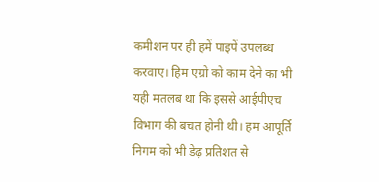कमीशन पर ही हमें पाइपें उपलब्ध करवाए। हिम एग्रो को काम देने का भी यही मतलब था कि इससे आईपीएच विभाग की बचत होनी थी। हम आपूर्ति निगम को भी डेढ़ प्रतिशत से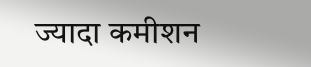ज्यादा कमीशन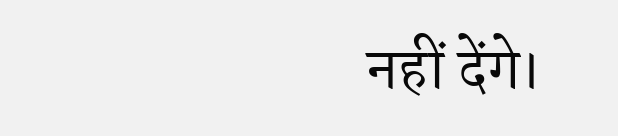नहीं देंगे।